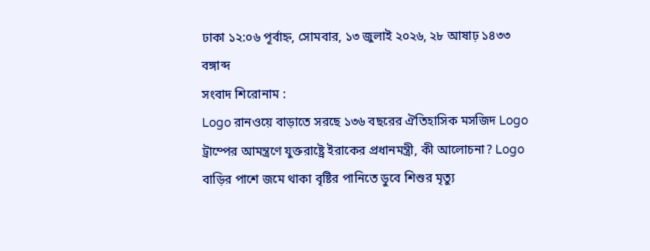ঢাকা ১২:০৬ পূর্বাহ্ন, সোমবার, ১৩ জুলাই ২০২৬, ২৮ আষাঢ় ১৪৩৩ বঙ্গাব্দ
সংবাদ শিরোনাম :
Logo রানওয়ে বাড়াতে সরছে ১৩৬ বছরের ঐতিহাসিক মসজিদ Logo ট্রাম্পের আমন্ত্রণে যুক্তরাষ্ট্রে ইরাকের প্রধানমন্ত্রী, কী আলোচনা? Logo বাড়ির পাশে জমে থাকা বৃষ্টির পানিতে ডুবে শিশুর মৃত্যু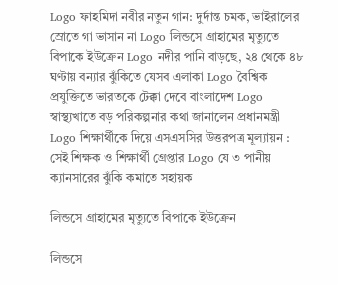Logo ফাহমিদা নবীর নতুন গান: দুর্দান্ত চমক, ভাইরালের স্রোতে গা ভাসান না Logo লিন্ডসে গ্রাহামের মৃত্যুতে বিপাকে ইউক্রেন Logo নদীর পানি বাড়ছে, ২৪ থেকে ৪৮ ঘণ্টায় বন্যার ঝুঁকিতে যেসব এলাকা Logo বৈশ্বিক প্রযুক্তিতে ভারতকে টেক্কা দেবে বাংলাদেশ Logo স্বাস্থ্যখাতে বড় পরিকল্পনার কথা জানালেন প্রধানমন্ত্রী Logo শিক্ষার্থীকে দিয়ে এসএসসির উত্তরপত্র মূল্যায়ন : সেই শিক্ষক ও শিক্ষার্থী গ্রেপ্তার Logo যে ৩ পানীয় ক্যানসারের ঝুঁকি কমাতে সহায়ক

লিন্ডসে গ্রাহামের মৃত্যুতে বিপাকে ইউক্রেন

লিন্ডসে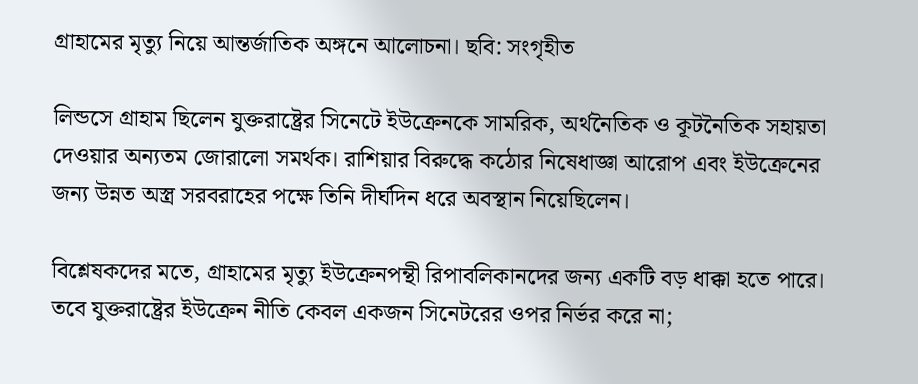গ্রাহামের মৃত্যু নিয়ে আন্তর্জাতিক অঙ্গনে আলোচনা। ছবি: সংগৃহীত

লিন্ডসে গ্রাহাম ছিলেন যুক্তরাষ্ট্রের সিনেটে ইউক্রেনকে সামরিক, অর্থনৈতিক ও কূটনৈতিক সহায়তা দেওয়ার অন্যতম জোরালো সমর্থক। রাশিয়ার বিরুদ্ধে কঠোর নিষেধাজ্ঞা আরোপ এবং ইউক্রেনের জন্য উন্নত অস্ত্র সরবরাহের পক্ষে তিনি দীর্ঘদিন ধরে অবস্থান নিয়েছিলেন।

বিশ্লেষকদের মতে, গ্রাহামের মৃত্যু ইউক্রেনপন্থী রিপাবলিকানদের জন্য একটি বড় ধাক্কা হতে পারে। তবে যুক্তরাষ্ট্রের ইউক্রেন নীতি কেবল একজন সিনেটরের ওপর নির্ভর করে না;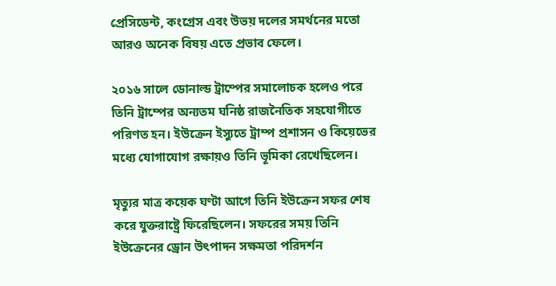প্রেসিডেন্ট, কংগ্রেস এবং উভয় দলের সমর্থনের মতো আরও অনেক বিষয় এতে প্রভাব ফেলে।

২০১৬ সালে ডোনাল্ড ট্রাম্পের সমালোচক হলেও পরে তিনি ট্রাম্পের অন্যতম ঘনিষ্ঠ রাজনৈতিক সহযোগীতে পরিণত হন। ইউক্রেন ইস্যুতে ট্রাম্প প্রশাসন ও কিয়েভের মধ্যে যোগাযোগ রক্ষায়ও তিনি ভূমিকা রেখেছিলেন।

মৃত্যুর মাত্র কয়েক ঘণ্টা আগে তিনি ইউক্রেন সফর শেষ করে যুক্তরাষ্ট্রে ফিরেছিলেন। সফরের সময় তিনি ইউক্রেনের ড্রোন উৎপাদন সক্ষমতা পরিদর্শন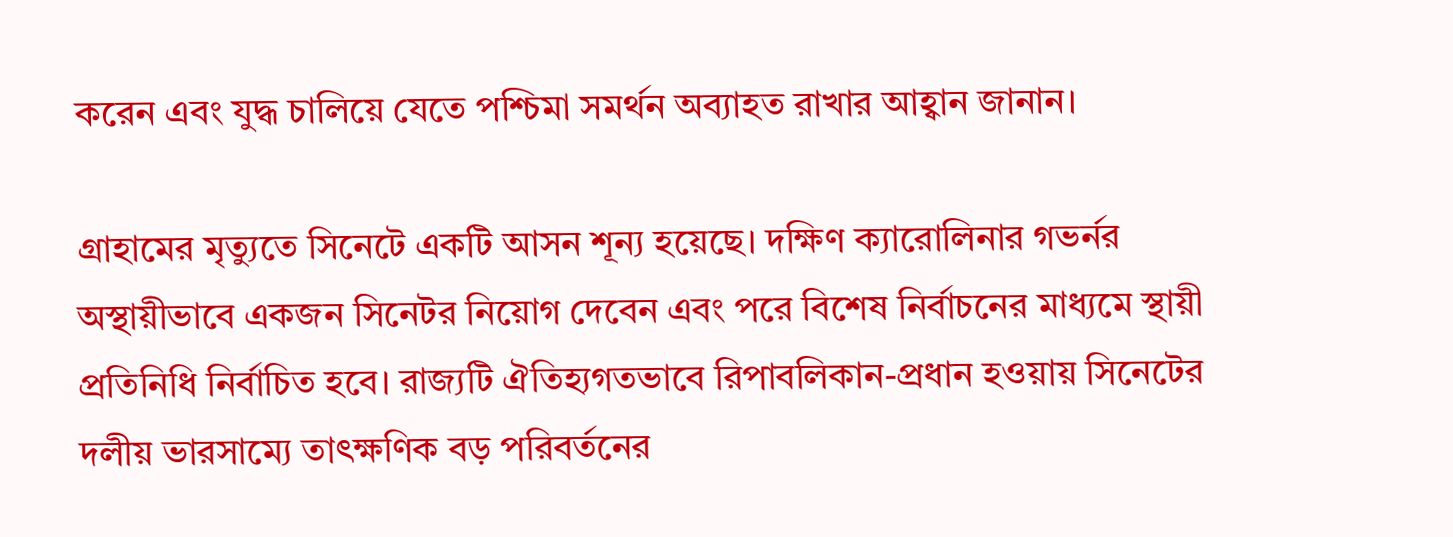করেন এবং যুদ্ধ চালিয়ে যেতে পশ্চিমা সমর্থন অব্যাহত রাখার আহ্বান জানান।

গ্রাহামের মৃত্যুতে সিনেটে একটি আসন শূন্য হয়েছে। দক্ষিণ ক্যারোলিনার গভর্নর অস্থায়ীভাবে একজন সিনেটর নিয়োগ দেবেন এবং পরে বিশেষ নির্বাচনের মাধ্যমে স্থায়ী প্রতিনিধি নির্বাচিত হবে। রাজ্যটি ঐতিহ্যগতভাবে রিপাবলিকান-প্রধান হওয়ায় সিনেটের দলীয় ভারসাম্যে তাৎক্ষণিক বড় পরিবর্তনের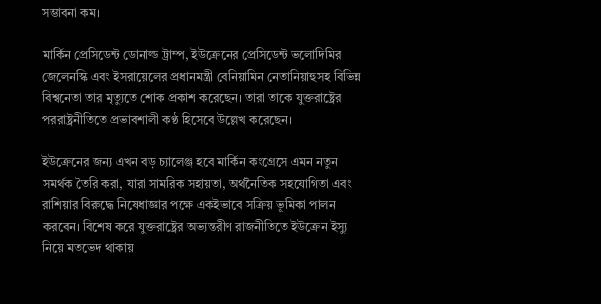সম্ভাবনা কম।

মার্কিন প্রেসিডেন্ট ডোনাল্ড ট্রাম্প, ইউক্রেনের প্রেসিডেন্ট ভলোদিমির জেলেনস্কি এবং ইসরায়েলের প্রধানমন্ত্রী বেনিয়ামিন নেতানিয়াহুসহ বিভিন্ন বিশ্বনেতা তার মৃত্যুতে শোক প্রকাশ করেছেন। তারা তাকে যুক্তরাষ্ট্রের পররাষ্ট্রনীতিতে প্রভাবশালী কণ্ঠ হিসেবে উল্লেখ করেছেন।

ইউক্রেনের জন্য এখন বড় চ্যালেঞ্জ হবে মার্কিন কংগ্রেসে এমন নতুন সমর্থক তৈরি করা, যারা সামরিক সহায়তা, অর্থনৈতিক সহযোগিতা এবং রাশিয়ার বিরুদ্ধে নিষেধাজ্ঞার পক্ষে একইভাবে সক্রিয় ভূমিকা পালন করবেন। বিশেষ করে যুক্তরাষ্ট্রের অভ্যন্তরীণ রাজনীতিতে ইউক্রেন ইস্যু নিয়ে মতভেদ থাকায়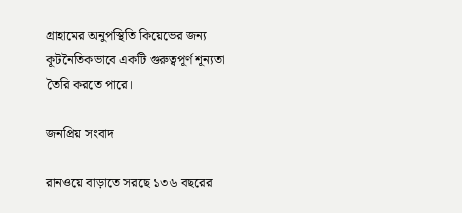গ্রাহামের অনুপস্থিতি কিয়েভের জন্য কূটনৈতিকভাবে একটি গুরুত্বপূর্ণ শূন্যতা তৈরি করতে পারে।

জনপ্রিয় সংবাদ

রানওয়ে বাড়াতে সরছে ১৩৬ বছরের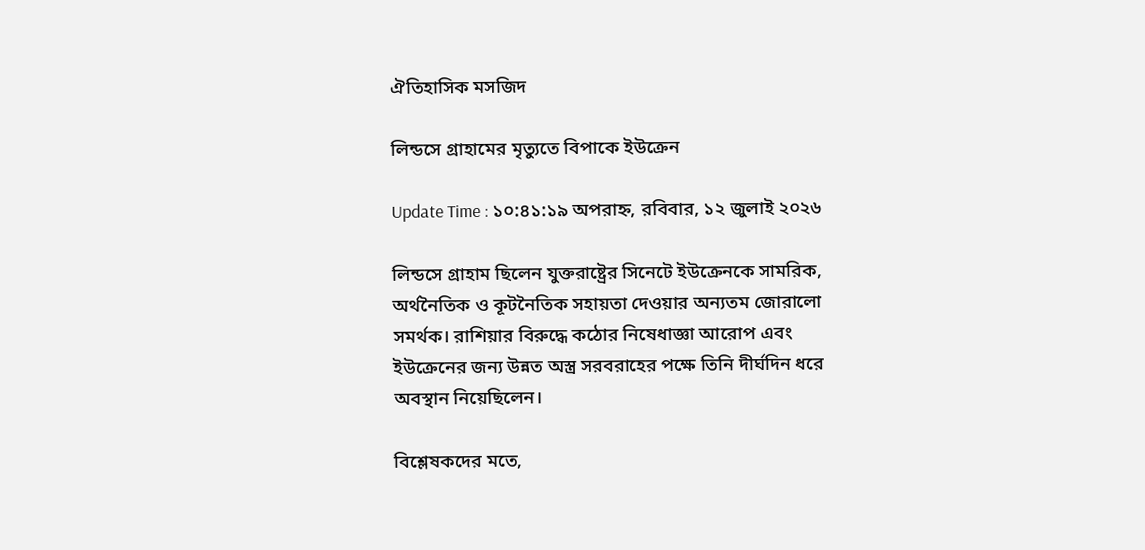ঐতিহাসিক মসজিদ

লিন্ডসে গ্রাহামের মৃত্যুতে বিপাকে ইউক্রেন

Update Time : ১০:৪১:১৯ অপরাহ্ন, রবিবার, ১২ জুলাই ২০২৬

লিন্ডসে গ্রাহাম ছিলেন যুক্তরাষ্ট্রের সিনেটে ইউক্রেনকে সামরিক, অর্থনৈতিক ও কূটনৈতিক সহায়তা দেওয়ার অন্যতম জোরালো সমর্থক। রাশিয়ার বিরুদ্ধে কঠোর নিষেধাজ্ঞা আরোপ এবং ইউক্রেনের জন্য উন্নত অস্ত্র সরবরাহের পক্ষে তিনি দীর্ঘদিন ধরে অবস্থান নিয়েছিলেন।

বিশ্লেষকদের মতে,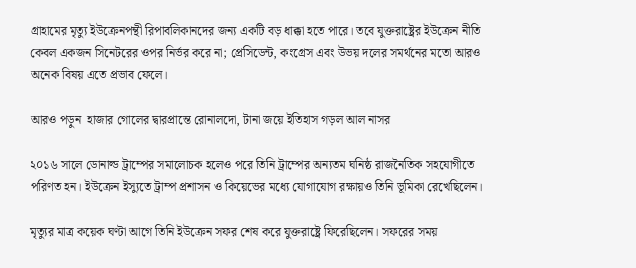গ্রাহামের মৃত্যু ইউক্রেনপন্থী রিপাবলিকানদের জন্য একটি বড় ধাক্কা হতে পারে। তবে যুক্তরাষ্ট্রের ইউক্রেন নীতি কেবল একজন সিনেটরের ওপর নির্ভর করে না; প্রেসিডেন্ট, কংগ্রেস এবং উভয় দলের সমর্থনের মতো আরও অনেক বিষয় এতে প্রভাব ফেলে।

আরও পড়ুন  হাজার গোলের দ্বারপ্রান্তে রোনালদো, টানা জয়ে ইতিহাস গড়ল আল নাসর

২০১৬ সালে ডোনাল্ড ট্রাম্পের সমালোচক হলেও পরে তিনি ট্রাম্পের অন্যতম ঘনিষ্ঠ রাজনৈতিক সহযোগীতে পরিণত হন। ইউক্রেন ইস্যুতে ট্রাম্প প্রশাসন ও কিয়েভের মধ্যে যোগাযোগ রক্ষায়ও তিনি ভূমিকা রেখেছিলেন।

মৃত্যুর মাত্র কয়েক ঘণ্টা আগে তিনি ইউক্রেন সফর শেষ করে যুক্তরাষ্ট্রে ফিরেছিলেন। সফরের সময়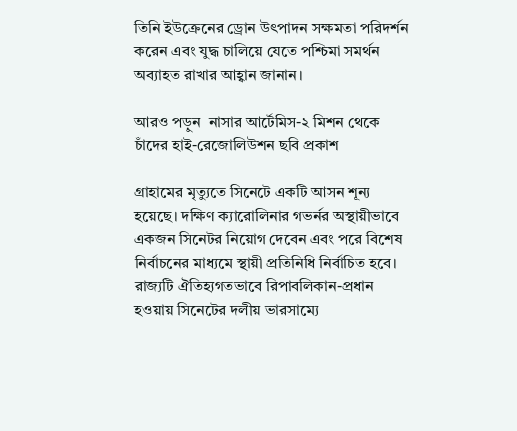তিনি ইউক্রেনের ড্রোন উৎপাদন সক্ষমতা পরিদর্শন করেন এবং যুদ্ধ চালিয়ে যেতে পশ্চিমা সমর্থন অব্যাহত রাখার আহ্বান জানান।

আরও পড়ুন  নাসার আর্টেমিস-২ মিশন থেকে চাঁদের হাই-রেজোলিউশন ছবি প্রকাশ

গ্রাহামের মৃত্যুতে সিনেটে একটি আসন শূন্য হয়েছে। দক্ষিণ ক্যারোলিনার গভর্নর অস্থায়ীভাবে একজন সিনেটর নিয়োগ দেবেন এবং পরে বিশেষ নির্বাচনের মাধ্যমে স্থায়ী প্রতিনিধি নির্বাচিত হবে। রাজ্যটি ঐতিহ্যগতভাবে রিপাবলিকান-প্রধান হওয়ায় সিনেটের দলীয় ভারসাম্যে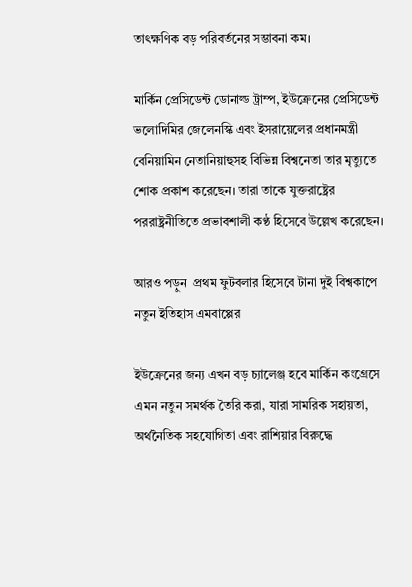তাৎক্ষণিক বড় পরিবর্তনের সম্ভাবনা কম।

মার্কিন প্রেসিডেন্ট ডোনাল্ড ট্রাম্প, ইউক্রেনের প্রেসিডেন্ট ভলোদিমির জেলেনস্কি এবং ইসরায়েলের প্রধানমন্ত্রী বেনিয়ামিন নেতানিয়াহুসহ বিভিন্ন বিশ্বনেতা তার মৃত্যুতে শোক প্রকাশ করেছেন। তারা তাকে যুক্তরাষ্ট্রের পররাষ্ট্রনীতিতে প্রভাবশালী কণ্ঠ হিসেবে উল্লেখ করেছেন।

আরও পড়ুন  প্রথম ফুটবলার হিসেবে টানা দুই বিশ্বকাপে নতুন ইতিহাস এমবাপ্পের

ইউক্রেনের জন্য এখন বড় চ্যালেঞ্জ হবে মার্কিন কংগ্রেসে এমন নতুন সমর্থক তৈরি করা, যারা সামরিক সহায়তা, অর্থনৈতিক সহযোগিতা এবং রাশিয়ার বিরুদ্ধে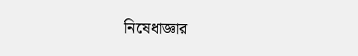নিষেধাজ্ঞার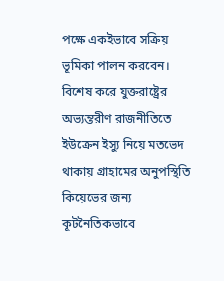পক্ষে একইভাবে সক্রিয় ভূমিকা পালন করবেন। বিশেষ করে যুক্তরাষ্ট্রের অভ্যন্তরীণ রাজনীতিতে ইউক্রেন ইস্যু নিয়ে মতভেদ থাকায় গ্রাহামের অনুপস্থিতি কিয়েভের জন্য কূটনৈতিকভাবে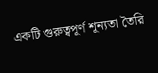একটি গুরুত্বপূর্ণ শূন্যতা তৈরি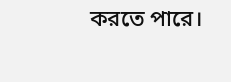করতে পারে।